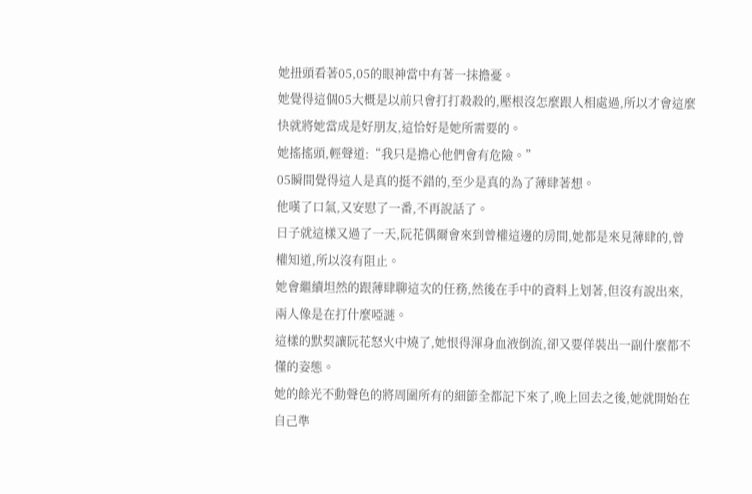她扭頭看著05,05的眼神當中有著一抹擔憂。
她覺得這個05大概是以前只會打打殺殺的,壓根沒怎麼跟人相處過,所以才會這麼快就將她當成是好朋友,這恰好是她所需要的。
她搖搖頭,輕聲道:“我只是擔心他們會有危險。”
05瞬間覺得這人是真的挺不錯的,至少是真的為了薄肆著想。
他嘆了口氣,又安慰了一番,不再說話了。
日子就這樣又過了一天,阮花偶爾會來到曾權這邊的房間,她都是來見薄肆的,曾權知道,所以沒有阻止。
她會繼續坦然的跟薄肆聊這次的任務,然後在手中的資料上划著,但沒有說出來,兩人像是在打什麼啞謎。
這樣的默契讓阮花怒火中燒了,她恨得渾身血液倒流,卻又要佯裝出一副什麼都不懂的姿態。
她的餘光不動聲色的將周圍所有的細節全都記下來了,晚上回去之後,她就開始在自己準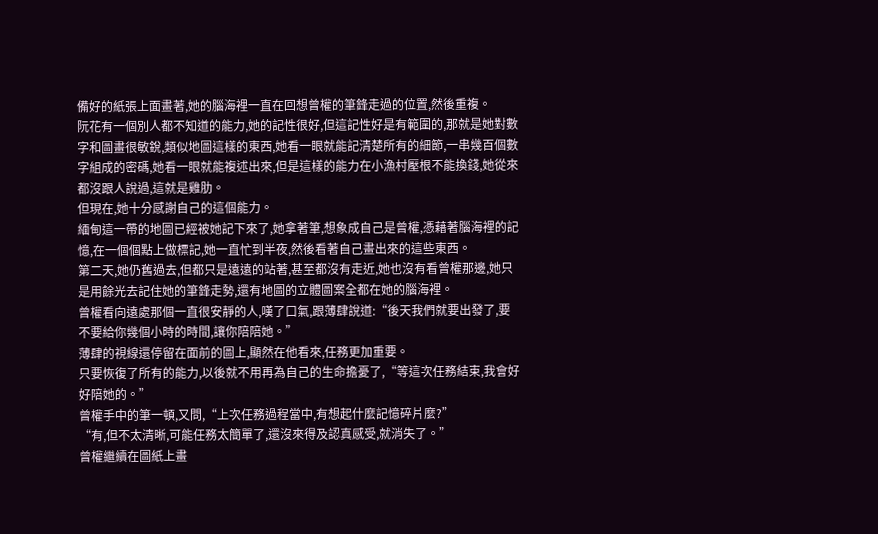備好的紙張上面畫著,她的腦海裡一直在回想曾權的筆鋒走過的位置,然後重複。
阮花有一個別人都不知道的能力,她的記性很好,但這記性好是有範圍的,那就是她對數字和圖畫很敏銳,類似地圖這樣的東西,她看一眼就能記清楚所有的細節,一串幾百個數字組成的密碼,她看一眼就能複述出來,但是這樣的能力在小漁村壓根不能換錢,她從來都沒跟人說過,這就是雞肋。
但現在,她十分感謝自己的這個能力。
緬甸這一帶的地圖已經被她記下來了,她拿著筆,想象成自己是曾權,憑藉著腦海裡的記憶,在一個個點上做標記,她一直忙到半夜,然後看著自己畫出來的這些東西。
第二天,她仍舊過去,但都只是遠遠的站著,甚至都沒有走近,她也沒有看曾權那邊,她只是用餘光去記住她的筆鋒走勢,還有地圖的立體圖案全都在她的腦海裡。
曾權看向遠處那個一直很安靜的人,嘆了口氣,跟薄肆說道:“後天我們就要出發了,要不要給你幾個小時的時間,讓你陪陪她。”
薄肆的視線還停留在面前的圖上,顯然在他看來,任務更加重要。
只要恢復了所有的能力,以後就不用再為自己的生命擔憂了,“等這次任務結束,我會好好陪她的。”
曾權手中的筆一頓,又問,“上次任務過程當中,有想起什麼記憶碎片麼?”
“有,但不太清晰,可能任務太簡單了,還沒來得及認真感受,就消失了。”
曾權繼續在圖紙上畫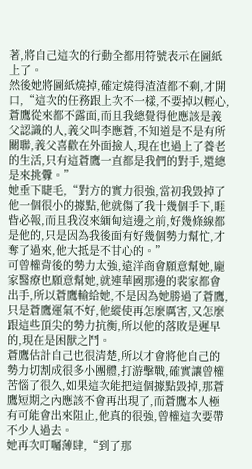著,將自己這次的行動全都用符號表示在圖紙上了。
然後她將圖紙燒掉,確定燒得渣渣都不剩,才開口,“這次的任務跟上次不一樣,不要掉以輕心,蒼鷹從來都不露面,而且我總覺得他應該是義父認識的人,義父叫李應蒼,不知道是不是有所關聯,義父喜歡在外面撿人,現在也過上了養老的生活,只有這蒼鷹一直都是我們的對手,還總是來挑釁。”
她垂下睫毛,“對方的實力很強,當初我毀掉了他一個很小的據點,他就傷了我十幾個手下,睚眥必報,而且我沒來緬甸這邊之前,好幾條線都是他的,只是因為我後面有好幾個勢力幫忙,才奪了過來,他大抵是不甘心的。”
可曾權背後的勢力太強,遠洋商會願意幫她,龐家醫療也願意幫她,就連華國那邊的裴家都會出手,所以蒼鷹輸給她,不是因為她勝過了蒼鷹,只是蒼鷹運氣不好,他縱使再怎麼厲害,又怎麼跟這些頂尖的勢力抗衡,所以他的落敗是遲早的,現在是困獸之鬥。
蒼鷹估計自己也很清楚,所以才會將他自己的勢力切割成很多小團體,打游擊戰,確實讓曾權苦惱了很久,如果這次能把這個據點毀掉,那蒼鷹短期之內應該不會再出現了,而蒼鷹本人極有可能會出來阻止,他真的很強,曾權這次要帶不少人過去。
她再次叮囑薄肆,“到了那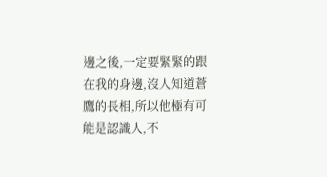邊之後,一定要緊緊的跟在我的身邊,沒人知道蒼鷹的長相,所以他極有可能是認識人,不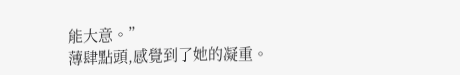能大意。”
薄肆點頭,感覺到了她的凝重。